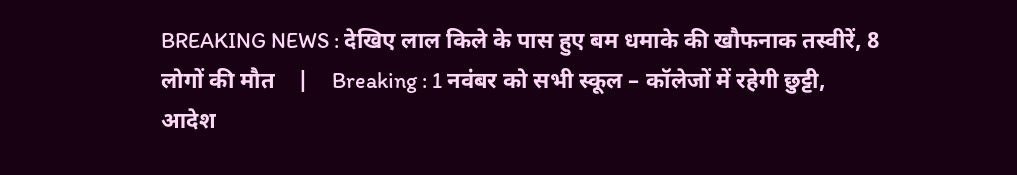BREAKING NEWS : देखिए लाल किले के पास हुए बम धमाके की खौफनाक तस्वीरें, 8 लोगों की मौत    |    Breaking : 1 नवंबर को सभी स्कूल – कॉलेजों में रहेगी छुट्टी, आदेश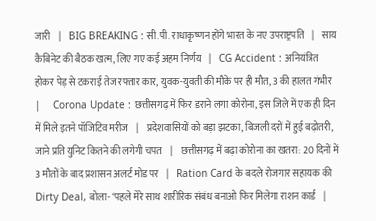जारी    |    BIG BREAKING : सी.पी. राधाकृष्णन होंगे भारत के नए उपराष्ट्रपति    |    साय कैबिनेट की बैठक खत्म, लिए गए कई अहम निर्णय    |    CG Accident : अनियंत्रित होकर पेड़ से टकराई तेज रफ्तार कार, युवक-युवती की मौके पर ही मौत, 3 की हालत गंभीर    |    Corona Update : छत्तीसगढ़ में फिर डराने लगा कोरोना, इस जिले में एक ही दिन में मिले इतने पॉजिटिव मरीज    |    प्रदेशवासियों को बड़ा झटका, बिजली दरों में हुई बढ़ोतरी, जाने प्रति युनिट कितने की लगेगी चपत    |    छत्तीसगढ़ में बढ़ा कोरोना का खतरा: 20 दिनों में 3 मौतों के बाद प्रशासन अलर्ट मोड पर    |    Ration Card के बदले रोजगार सहायक की Dirty Deal, बोला- ‘पहले मेरे साथ शारीरिक संबंध बनाओ फिर मिलेगा राशन कार्ड    |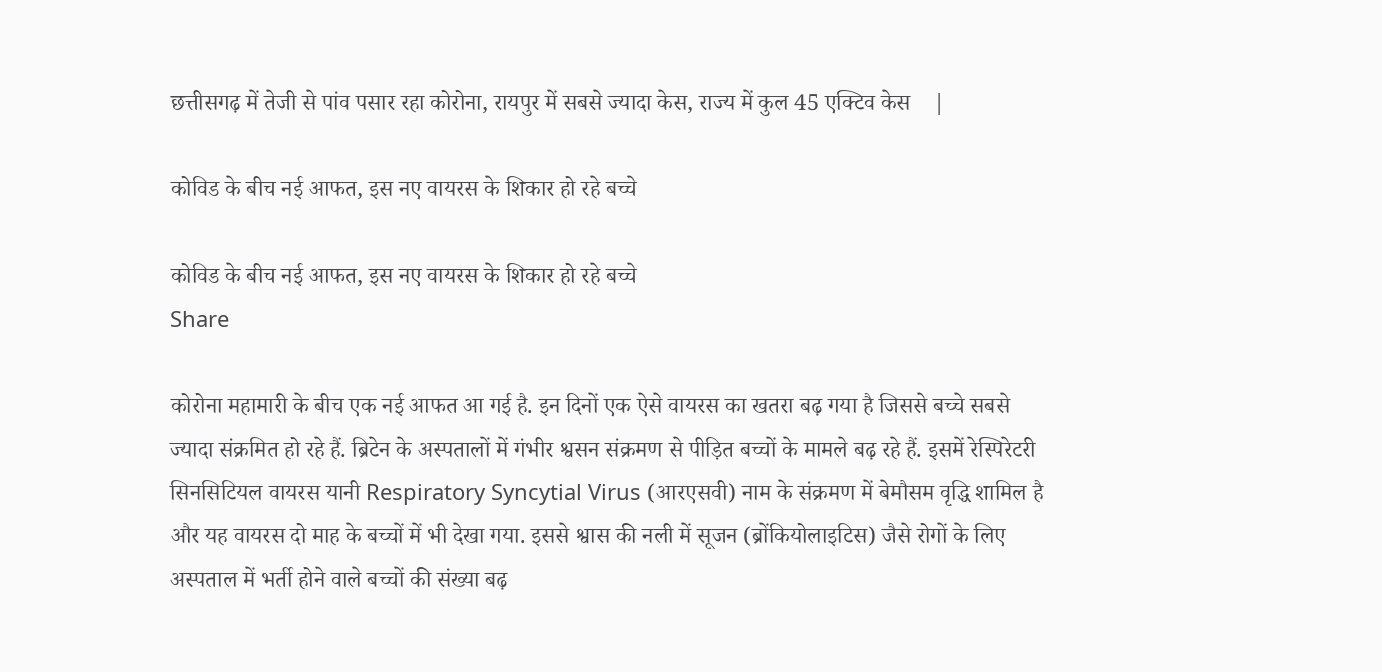छत्तीसगढ़ में तेजी से पांव पसार रहा कोरोना, रायपुर में सबसे ज्यादा केस, राज्य में कुल 45 एक्टिव केस    |

कोविड के बीच नई आफत, इस नए वायरस के शिकार हो रहे बच्चे

कोविड के बीच नई आफत, इस नए वायरस के शिकार हो रहे बच्चे
Share

कोरोना महामारी के बीच एक नई आफत आ गई है. इन दिनों एक ऐसे वायरस का खतरा बढ़ गया है जिससे बच्चे सबसे ज्यादा संक्रमित हो रहे हैं. ब्रिटेन के अस्पतालों में गंभीर श्वसन संक्रमण से पीड़ित बच्चों के मामले बढ़ रहे हैं. इसमें रेस्पिरेटरी सिनसिटियल वायरस यानी Respiratory Syncytial Virus (आरएसवी) नाम के संक्रमण में बेमौसम वृद्धि शामिल है और यह वायरस दो माह के बच्चों में भी देखा गया. इससे श्वास की नली में सूजन (ब्रोंकियोलाइटिस) जैसे रोगों के लिए अस्पताल में भर्ती होने वाले बच्चों की संख्या बढ़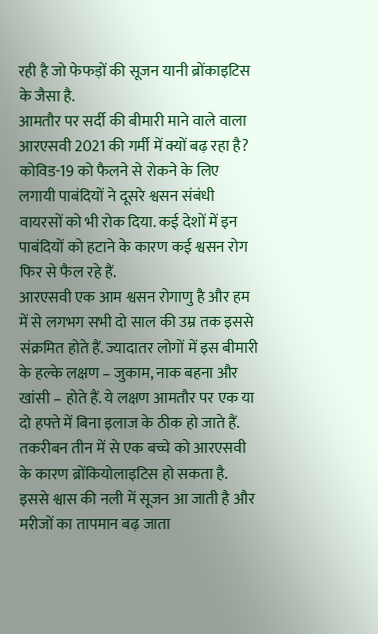रही है जो फेफड़ों की सूजन यानी ब्रोंकाइटिस के जैसा है.
आमतौर पर सर्दी की बीमारी माने वाले वाला आरएसवी 2021 की गर्मी में क्यों बढ़ रहा है? कोविड-19 को फैलने से रोकने के लिए लगायी पाबंदियों ने दूसरे श्वसन संबंधी वायरसों को भी रोक दिया. कई देशों में इन पाबंदियों को हटाने के कारण कई श्वसन रोग फिर से फैल रहे हैं.
आरएसवी एक आम श्वसन रोगाणु है और हम में से लगभग सभी दो साल की उम्र तक इससे संक्रमित होते हैं. ज्यादातर लोगों में इस बीमारी के हल्के लक्षण – जुकाम, नाक बहना और खांसी – होते हैं. ये लक्षण आमतौर पर एक या दो हफ्ते में बिना इलाज के ठीक हो जाते हैं.
तकरीबन तीन में से एक बच्चे को आरएसवी के कारण ब्रोंकियोलाइटिस हो सकता है. इससे श्वास की नली में सूजन आ जाती है और मरीजों का तापमान बढ़ जाता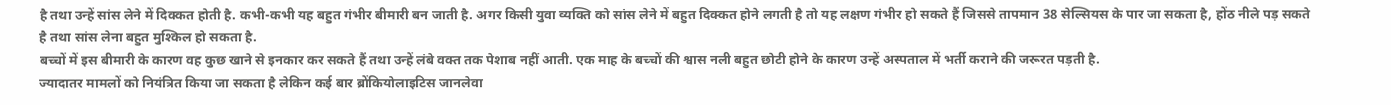है तथा उन्हें सांस लेने में दिक्कत होती है. कभी-कभी यह बहुत गंभीर बीमारी बन जाती है. अगर किसी युवा व्यक्ति को सांस लेने में बहुत दिक्कत होने लगती है तो यह लक्षण गंभीर हो सकते हैं जिससे तापमान 38 सेल्सियस के पार जा सकता है, होंठ नीले पड़ सकते है तथा सांस लेना बहुत मुश्किल हो सकता है.
बच्चों में इस बीमारी के कारण वह कुछ खाने से इनकार कर सकते हैं तथा उन्हें लंबे वक्त तक पेशाब नहीं आती. एक माह के बच्चों की श्वास नली बहुत छोटी होने के कारण उन्हें अस्पताल में भर्ती कराने की जरूरत पड़ती है.
ज्यादातर मामलों को नियंत्रित किया जा सकता है लेकिन कई बार ब्रोंकियोलाइटिस जानलेवा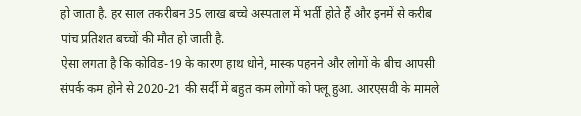हो जाता है. हर साल तकरीबन 35 लाख बच्चे अस्पताल में भर्ती होते हैं और इनमें से करीब पांच प्रतिशत बच्चों की मौत हो जाती है.
ऐसा लगता है कि कोविड-19 के कारण हाथ धोने, मास्क पहनने और लोगों के बीच आपसी संपर्क कम होने से 2020-21 की सर्दी में बहुत कम लोगों को फ्लू हुआ. आरएसवी के मामले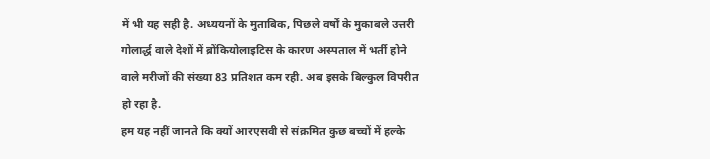में भी यह सही है. अध्ययनों के मुताबिक, पिछले वर्षों के मुकाबले उत्तरी गोलार्द्ध वाले देशों में ब्रोंकियोलाइटिस के कारण अस्पताल में भर्ती होने वाले मरीजों की संख्या 83 प्रतिशत कम रही. अब इसके बिल्कुल विपरीत हो रहा है.
हम यह नहीं जानते कि क्यों आरएसवी से संक्रमित कुछ बच्चों में हल्के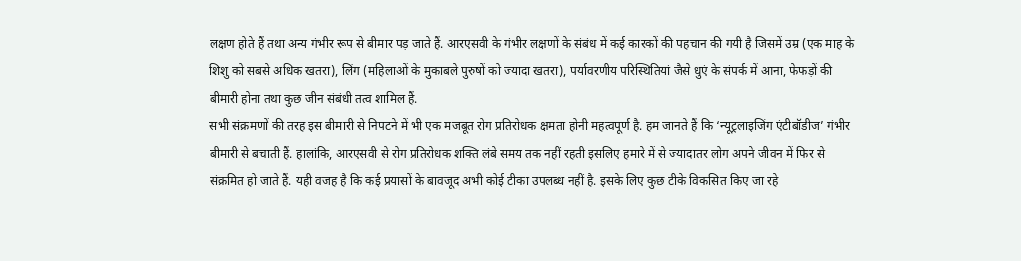लक्षण होते हैं तथा अन्य गंभीर रूप से बीमार पड़ जाते हैं. आरएसवी के गंभीर लक्षणों के संबंध में कई कारकों की पहचान की गयी है जिसमें उम्र (एक माह के शिशु को सबसे अधिक खतरा), लिंग (महिलाओं के मुकाबले पुरुषों को ज्यादा खतरा), पर्यावरणीय परिस्थितियां जैसे धुएं के संपर्क में आना, फेफड़ों की बीमारी होना तथा कुछ जीन संबंधी तत्व शामिल हैं.
सभी संक्रमणों की तरह इस बीमारी से निपटने में भी एक मजबूत रोग प्रतिरोधक क्षमता होनी महत्वपूर्ण है. हम जानते हैं कि ‘न्यूट्रलाइजिंग एंटीबॉडीज’ गंभीर बीमारी से बचाती हैं. हालांकि, आरएसवी से रोग प्रतिरोधक शक्ति लंबे समय तक नहीं रहती इसलिए हमारे में से ज्यादातर लोग अपने जीवन में फिर से संक्रमित हो जाते हैं. यही वजह है कि कई प्रयासों के बावजूद अभी कोई टीका उपलब्ध नहीं है. इसके लिए कुछ टीके विकसित किए जा रहे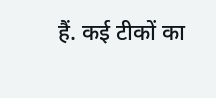हैं. कई टीकों का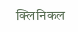क्लिनिकल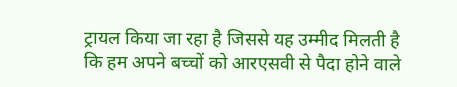ट्रायल किया जा रहा है जिससे यह उम्मीद मिलती है कि हम अपने बच्चों को आरएसवी से पैदा होने वाले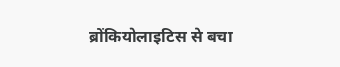ब्रोंकियोलाइटिस से बचा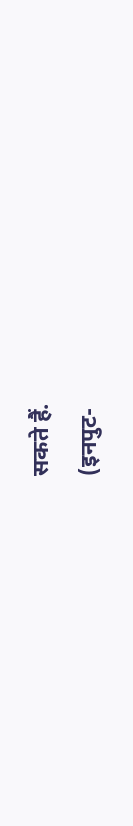सकते हैं.
(इनपुट-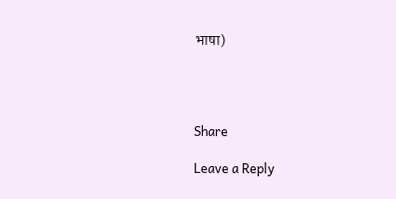भाषा)




Share

Leave a Reply